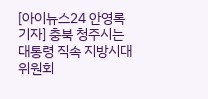[아이뉴스24 안영록 기자] 충북 청주시는 대통령 직속 지방시대위원회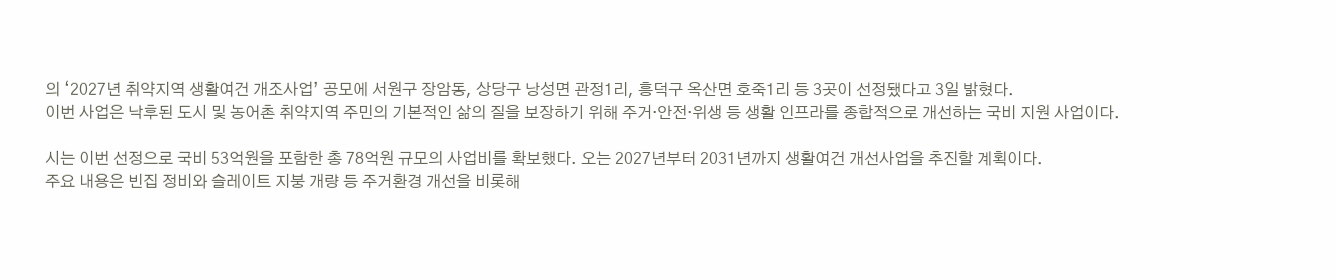의 ‘2027년 취약지역 생활여건 개조사업’ 공모에 서원구 장암동, 상당구 낭성면 관정1리, 흥덕구 옥산면 호죽1리 등 3곳이 선정됐다고 3일 밝혔다.
이번 사업은 낙후된 도시 및 농어촌 취약지역 주민의 기본적인 삶의 질을 보장하기 위해 주거·안전·위생 등 생활 인프라를 종합적으로 개선하는 국비 지원 사업이다.

시는 이번 선정으로 국비 53억원을 포함한 총 78억원 규모의 사업비를 확보했다. 오는 2027년부터 2031년까지 생활여건 개선사업을 추진할 계획이다.
주요 내용은 빈집 정비와 슬레이트 지붕 개량 등 주거환경 개선을 비롯해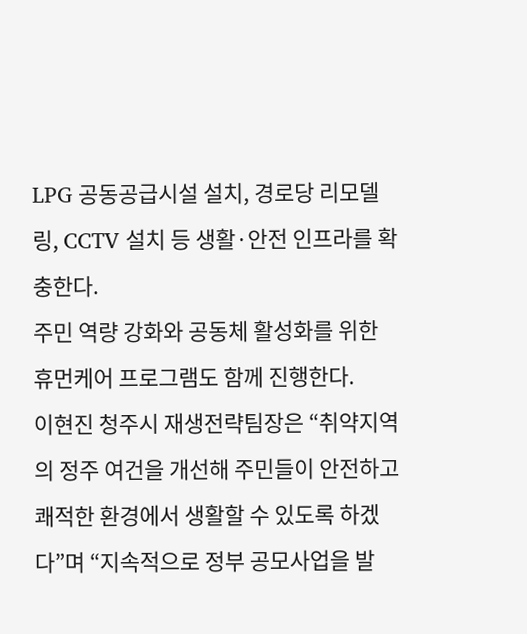LPG 공동공급시설 설치, 경로당 리모델링, CCTV 설치 등 생활·안전 인프라를 확충한다.
주민 역량 강화와 공동체 활성화를 위한 휴먼케어 프로그램도 함께 진행한다.
이현진 청주시 재생전략팀장은 “취약지역의 정주 여건을 개선해 주민들이 안전하고 쾌적한 환경에서 생활할 수 있도록 하겠다”며 “지속적으로 정부 공모사업을 발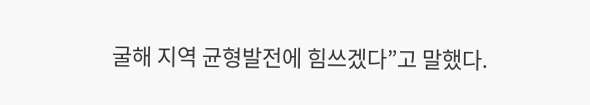굴해 지역 균형발전에 힘쓰겠다”고 말했다.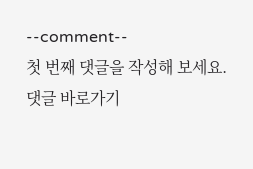--comment--
첫 번째 댓글을 작성해 보세요.
댓글 바로가기